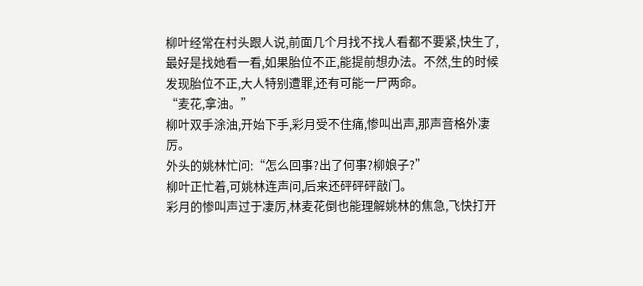柳叶经常在村头跟人说,前面几个月找不找人看都不要紧,快生了,最好是找她看一看,如果胎位不正,能提前想办法。不然,生的时候发现胎位不正,大人特别遭罪,还有可能一尸两命。
“麦花,拿油。”
柳叶双手涂油,开始下手,彩月受不住痛,惨叫出声,那声音格外凄厉。
外头的姚林忙问:“怎么回事?出了何事?柳娘子?”
柳叶正忙着,可姚林连声问,后来还砰砰砰敲门。
彩月的惨叫声过于凄厉,林麦花倒也能理解姚林的焦急,飞快打开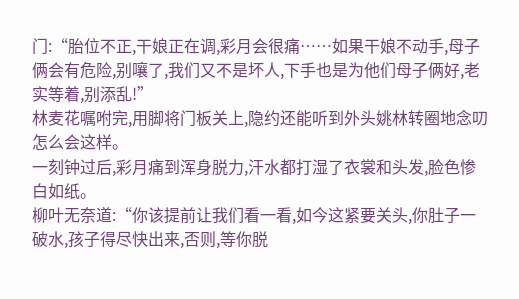门:“胎位不正,干娘正在调,彩月会很痛……如果干娘不动手,母子俩会有危险,别嚷了,我们又不是坏人,下手也是为他们母子俩好,老实等着,别添乱!”
林麦花嘱咐完,用脚将门板关上,隐约还能听到外头姚林转圈地念叨怎么会这样。
一刻钟过后,彩月痛到浑身脱力,汗水都打湿了衣裳和头发,脸色惨白如纸。
柳叶无奈道:“你该提前让我们看一看,如今这紧要关头,你肚子一破水,孩子得尽快出来,否则,等你脱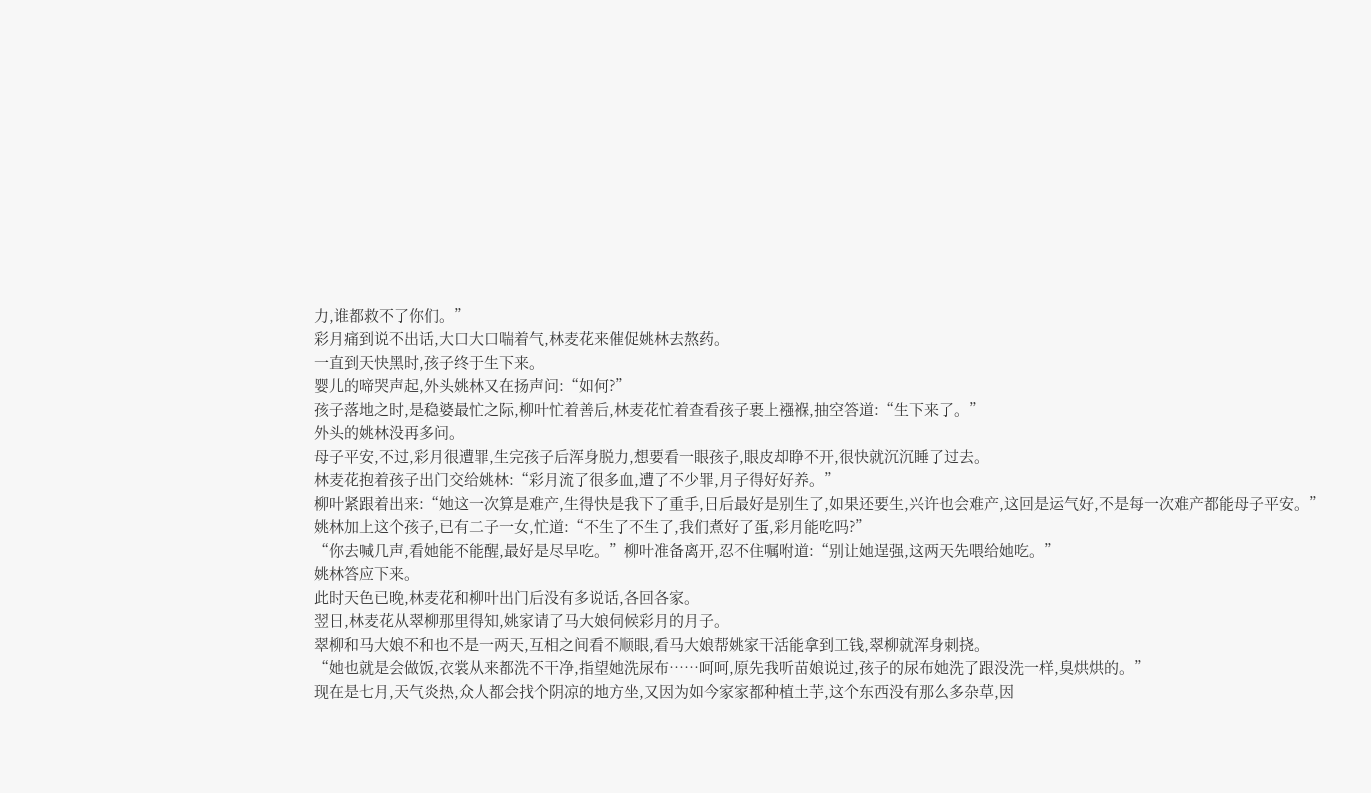力,谁都救不了你们。”
彩月痛到说不出话,大口大口喘着气,林麦花来催促姚林去熬药。
一直到天快黑时,孩子终于生下来。
婴儿的啼哭声起,外头姚林又在扬声问:“如何?”
孩子落地之时,是稳婆最忙之际,柳叶忙着善后,林麦花忙着查看孩子裹上襁褓,抽空答道:“生下来了。”
外头的姚林没再多问。
母子平安,不过,彩月很遭罪,生完孩子后浑身脱力,想要看一眼孩子,眼皮却睁不开,很快就沉沉睡了过去。
林麦花抱着孩子出门交给姚林:“彩月流了很多血,遭了不少罪,月子得好好养。”
柳叶紧跟着出来:“她这一次算是难产,生得快是我下了重手,日后最好是别生了,如果还要生,兴许也会难产,这回是运气好,不是每一次难产都能母子平安。”
姚林加上这个孩子,已有二子一女,忙道:“不生了不生了,我们煮好了蛋,彩月能吃吗?”
“你去喊几声,看她能不能醒,最好是尽早吃。”柳叶准备离开,忍不住嘱咐道:“别让她逞强,这两天先喂给她吃。”
姚林答应下来。
此时天色已晚,林麦花和柳叶出门后没有多说话,各回各家。
翌日,林麦花从翠柳那里得知,姚家请了马大娘伺候彩月的月子。
翠柳和马大娘不和也不是一两天,互相之间看不顺眼,看马大娘帮姚家干活能拿到工钱,翠柳就浑身刺挠。
“她也就是会做饭,衣裳从来都洗不干净,指望她洗尿布……呵呵,原先我听苗娘说过,孩子的尿布她洗了跟没洗一样,臭烘烘的。”
现在是七月,天气炎热,众人都会找个阴凉的地方坐,又因为如今家家都种植土芋,这个东西没有那么多杂草,因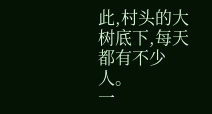此,村头的大树底下,每天都有不少人。
一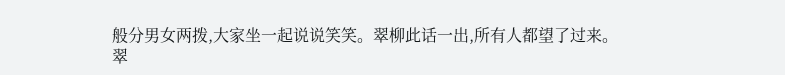般分男女两拨,大家坐一起说说笑笑。翠柳此话一出,所有人都望了过来。
翠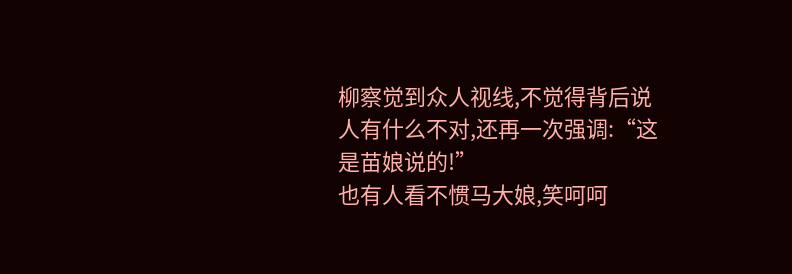柳察觉到众人视线,不觉得背后说人有什么不对,还再一次强调:“这是苗娘说的!”
也有人看不惯马大娘,笑呵呵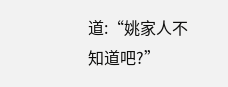道:“姚家人不知道吧?”